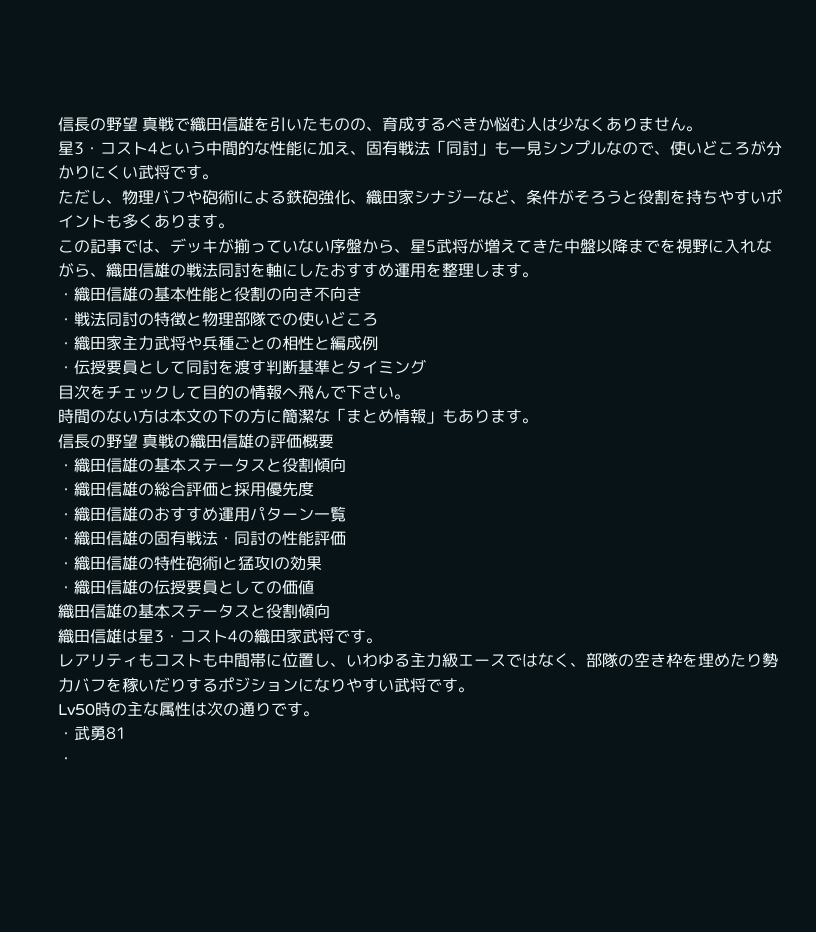信長の野望 真戦で織田信雄を引いたものの、育成するべきか悩む人は少なくありません。
星3・コスト4という中間的な性能に加え、固有戦法「同討」も一見シンプルなので、使いどころが分かりにくい武将です。
ただし、物理バフや砲術Ⅰによる鉄砲強化、織田家シナジーなど、条件がそろうと役割を持ちやすいポイントも多くあります。
この記事では、デッキが揃っていない序盤から、星5武将が増えてきた中盤以降までを視野に入れながら、織田信雄の戦法同討を軸にしたおすすめ運用を整理します。
・織田信雄の基本性能と役割の向き不向き
・戦法同討の特徴と物理部隊での使いどころ
・織田家主力武将や兵種ごとの相性と編成例
・伝授要員として同討を渡す判断基準とタイミング
目次をチェックして目的の情報へ飛んで下さい。
時間のない方は本文の下の方に簡潔な「まとめ情報」もあります。
信長の野望 真戦の織田信雄の評価概要
・織田信雄の基本ステータスと役割傾向
・織田信雄の総合評価と採用優先度
・織田信雄のおすすめ運用パターン一覧
・織田信雄の固有戦法・同討の性能評価
・織田信雄の特性砲術Ⅰと猛攻Ⅰの効果
・織田信雄の伝授要員としての価値
織田信雄の基本ステータスと役割傾向
織田信雄は星3・コスト4の織田家武将です。
レアリティもコストも中間帯に位置し、いわゆる主力級エースではなく、部隊の空き枠を埋めたり勢力バフを稼いだりするポジションになりやすい武将です。
Lv50時の主な属性は次の通りです。
・武勇81
・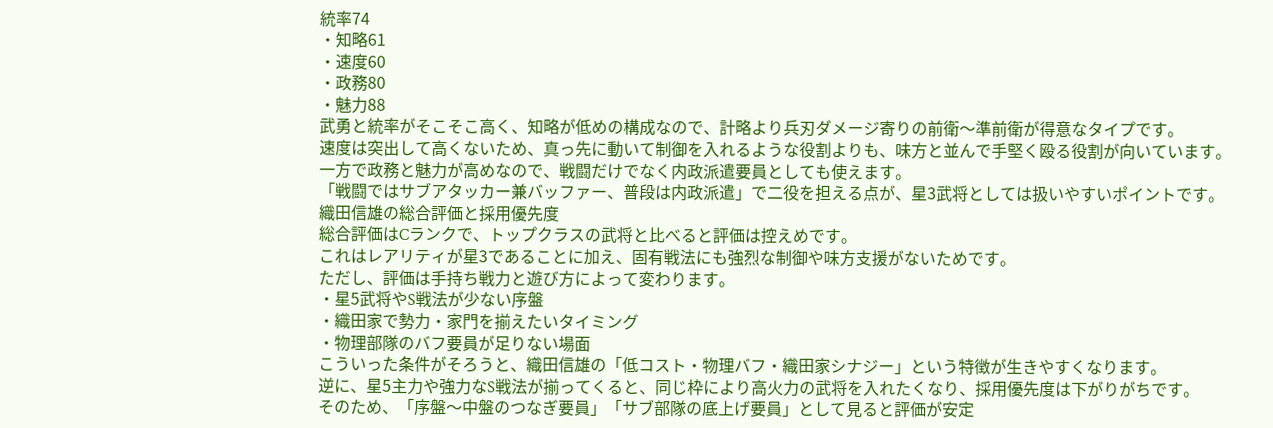統率74
・知略61
・速度60
・政務80
・魅力88
武勇と統率がそこそこ高く、知略が低めの構成なので、計略より兵刃ダメージ寄りの前衛〜準前衛が得意なタイプです。
速度は突出して高くないため、真っ先に動いて制御を入れるような役割よりも、味方と並んで手堅く殴る役割が向いています。
一方で政務と魅力が高めなので、戦闘だけでなく内政派遣要員としても使えます。
「戦闘ではサブアタッカー兼バッファー、普段は内政派遣」で二役を担える点が、星3武将としては扱いやすいポイントです。
織田信雄の総合評価と採用優先度
総合評価はCランクで、トップクラスの武将と比べると評価は控えめです。
これはレアリティが星3であることに加え、固有戦法にも強烈な制御や味方支援がないためです。
ただし、評価は手持ち戦力と遊び方によって変わります。
・星5武将やS戦法が少ない序盤
・織田家で勢力・家門を揃えたいタイミング
・物理部隊のバフ要員が足りない場面
こういった条件がそろうと、織田信雄の「低コスト・物理バフ・織田家シナジー」という特徴が生きやすくなります。
逆に、星5主力や強力なS戦法が揃ってくると、同じ枠により高火力の武将を入れたくなり、採用優先度は下がりがちです。
そのため、「序盤〜中盤のつなぎ要員」「サブ部隊の底上げ要員」として見ると評価が安定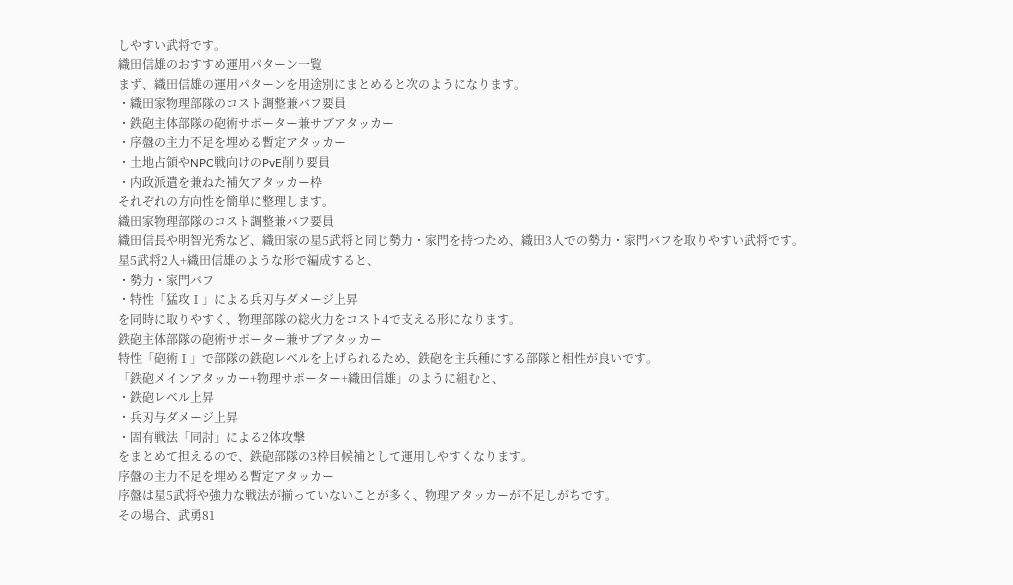しやすい武将です。
織田信雄のおすすめ運用パターン一覧
まず、織田信雄の運用パターンを用途別にまとめると次のようになります。
・織田家物理部隊のコスト調整兼バフ要員
・鉄砲主体部隊の砲術サポーター兼サブアタッカー
・序盤の主力不足を埋める暫定アタッカー
・土地占領やNPC戦向けのPvE削り要員
・内政派遣を兼ねた補欠アタッカー枠
それぞれの方向性を簡単に整理します。
織田家物理部隊のコスト調整兼バフ要員
織田信長や明智光秀など、織田家の星5武将と同じ勢力・家門を持つため、織田3人での勢力・家門バフを取りやすい武将です。
星5武将2人+織田信雄のような形で編成すると、
・勢力・家門バフ
・特性「猛攻Ⅰ」による兵刃与ダメージ上昇
を同時に取りやすく、物理部隊の総火力をコスト4で支える形になります。
鉄砲主体部隊の砲術サポーター兼サブアタッカー
特性「砲術Ⅰ」で部隊の鉄砲レベルを上げられるため、鉄砲を主兵種にする部隊と相性が良いです。
「鉄砲メインアタッカー+物理サポーター+織田信雄」のように組むと、
・鉄砲レベル上昇
・兵刃与ダメージ上昇
・固有戦法「同討」による2体攻撃
をまとめて担えるので、鉄砲部隊の3枠目候補として運用しやすくなります。
序盤の主力不足を埋める暫定アタッカー
序盤は星5武将や強力な戦法が揃っていないことが多く、物理アタッカーが不足しがちです。
その場合、武勇81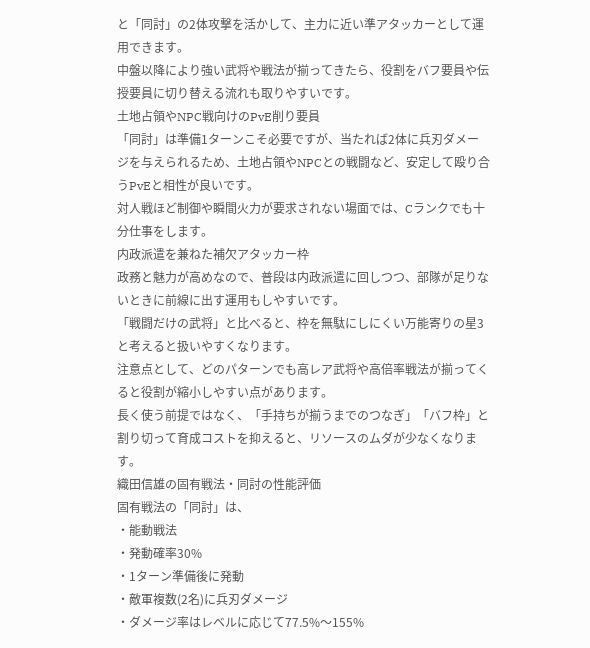と「同討」の2体攻撃を活かして、主力に近い準アタッカーとして運用できます。
中盤以降により強い武将や戦法が揃ってきたら、役割をバフ要員や伝授要員に切り替える流れも取りやすいです。
土地占領やNPC戦向けのPvE削り要員
「同討」は準備1ターンこそ必要ですが、当たれば2体に兵刃ダメージを与えられるため、土地占領やNPCとの戦闘など、安定して殴り合うPvEと相性が良いです。
対人戦ほど制御や瞬間火力が要求されない場面では、Cランクでも十分仕事をします。
内政派遣を兼ねた補欠アタッカー枠
政務と魅力が高めなので、普段は内政派遣に回しつつ、部隊が足りないときに前線に出す運用もしやすいです。
「戦闘だけの武将」と比べると、枠を無駄にしにくい万能寄りの星3と考えると扱いやすくなります。
注意点として、どのパターンでも高レア武将や高倍率戦法が揃ってくると役割が縮小しやすい点があります。
長く使う前提ではなく、「手持ちが揃うまでのつなぎ」「バフ枠」と割り切って育成コストを抑えると、リソースのムダが少なくなります。
織田信雄の固有戦法・同討の性能評価
固有戦法の「同討」は、
・能動戦法
・発動確率30%
・1ターン準備後に発動
・敵軍複数(2名)に兵刃ダメージ
・ダメージ率はレベルに応じて77.5%〜155%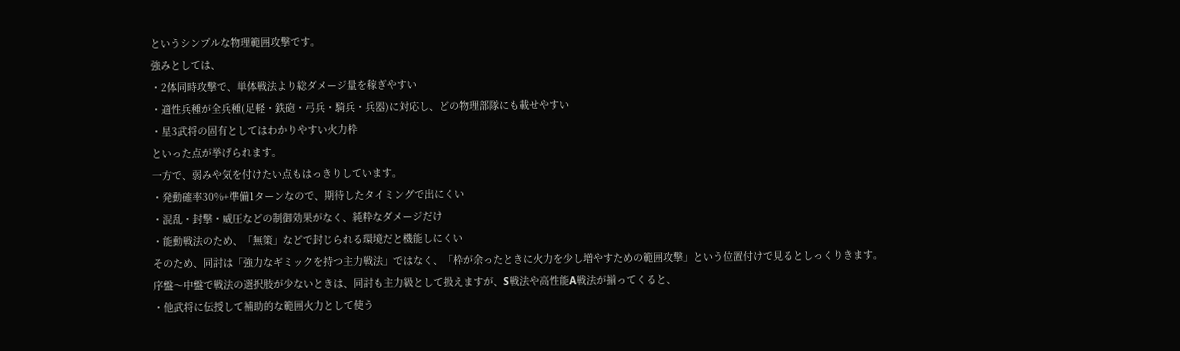というシンプルな物理範囲攻撃です。
強みとしては、
・2体同時攻撃で、単体戦法より総ダメージ量を稼ぎやすい
・適性兵種が全兵種(足軽・鉄砲・弓兵・騎兵・兵器)に対応し、どの物理部隊にも載せやすい
・星3武将の固有としてはわかりやすい火力枠
といった点が挙げられます。
一方で、弱みや気を付けたい点もはっきりしています。
・発動確率30%+準備1ターンなので、期待したタイミングで出にくい
・混乱・封撃・威圧などの制御効果がなく、純粋なダメージだけ
・能動戦法のため、「無策」などで封じられる環境だと機能しにくい
そのため、同討は「強力なギミックを持つ主力戦法」ではなく、「枠が余ったときに火力を少し増やすための範囲攻撃」という位置付けで見るとしっくりきます。
序盤〜中盤で戦法の選択肢が少ないときは、同討も主力級として扱えますが、S戦法や高性能A戦法が揃ってくると、
・他武将に伝授して補助的な範囲火力として使う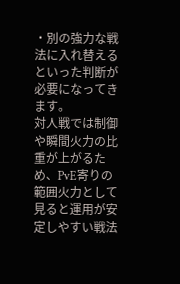・別の強力な戦法に入れ替える
といった判断が必要になってきます。
対人戦では制御や瞬間火力の比重が上がるため、PvE寄りの範囲火力として見ると運用が安定しやすい戦法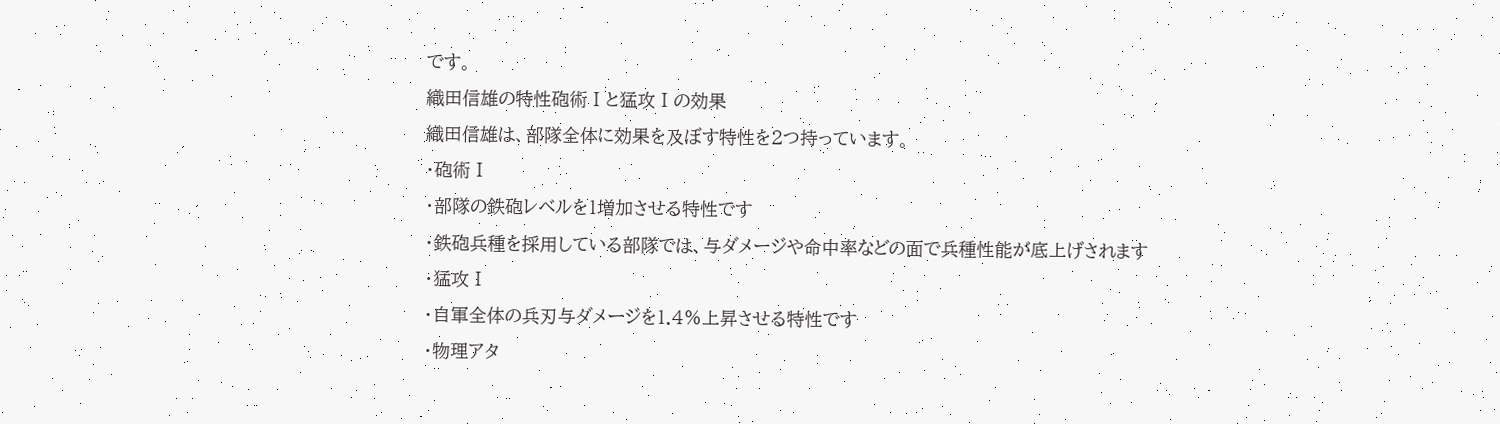です。
織田信雄の特性砲術Ⅰと猛攻Ⅰの効果
織田信雄は、部隊全体に効果を及ぼす特性を2つ持っています。
・砲術Ⅰ
・部隊の鉄砲レベルを1増加させる特性です
・鉄砲兵種を採用している部隊では、与ダメージや命中率などの面で兵種性能が底上げされます
・猛攻Ⅰ
・自軍全体の兵刃与ダメージを1.4%上昇させる特性です
・物理アタ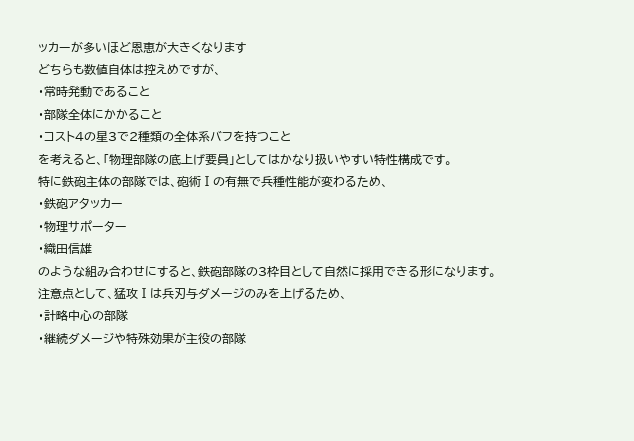ッカーが多いほど恩恵が大きくなります
どちらも数値自体は控えめですが、
・常時発動であること
・部隊全体にかかること
・コスト4の星3で2種類の全体系バフを持つこと
を考えると、「物理部隊の底上げ要員」としてはかなり扱いやすい特性構成です。
特に鉄砲主体の部隊では、砲術Ⅰの有無で兵種性能が変わるため、
・鉄砲アタッカー
・物理サポーター
・織田信雄
のような組み合わせにすると、鉄砲部隊の3枠目として自然に採用できる形になります。
注意点として、猛攻Ⅰは兵刃与ダメージのみを上げるため、
・計略中心の部隊
・継続ダメージや特殊効果が主役の部隊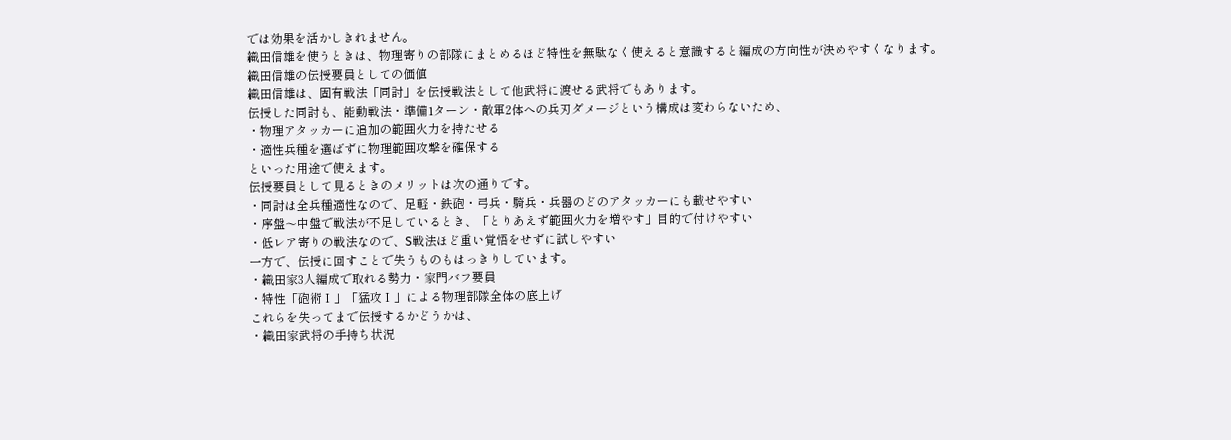では効果を活かしきれません。
織田信雄を使うときは、物理寄りの部隊にまとめるほど特性を無駄なく使えると意識すると編成の方向性が決めやすくなります。
織田信雄の伝授要員としての価値
織田信雄は、固有戦法「同討」を伝授戦法として他武将に渡せる武将でもあります。
伝授した同討も、能動戦法・準備1ターン・敵軍2体への兵刃ダメージという構成は変わらないため、
・物理アタッカーに追加の範囲火力を持たせる
・適性兵種を選ばずに物理範囲攻撃を確保する
といった用途で使えます。
伝授要員として見るときのメリットは次の通りです。
・同討は全兵種適性なので、足軽・鉄砲・弓兵・騎兵・兵器のどのアタッカーにも載せやすい
・序盤〜中盤で戦法が不足しているとき、「とりあえず範囲火力を増やす」目的で付けやすい
・低レア寄りの戦法なので、S戦法ほど重い覚悟をせずに試しやすい
一方で、伝授に回すことで失うものもはっきりしています。
・織田家3人編成で取れる勢力・家門バフ要員
・特性「砲術Ⅰ」「猛攻Ⅰ」による物理部隊全体の底上げ
これらを失ってまで伝授するかどうかは、
・織田家武将の手持ち状況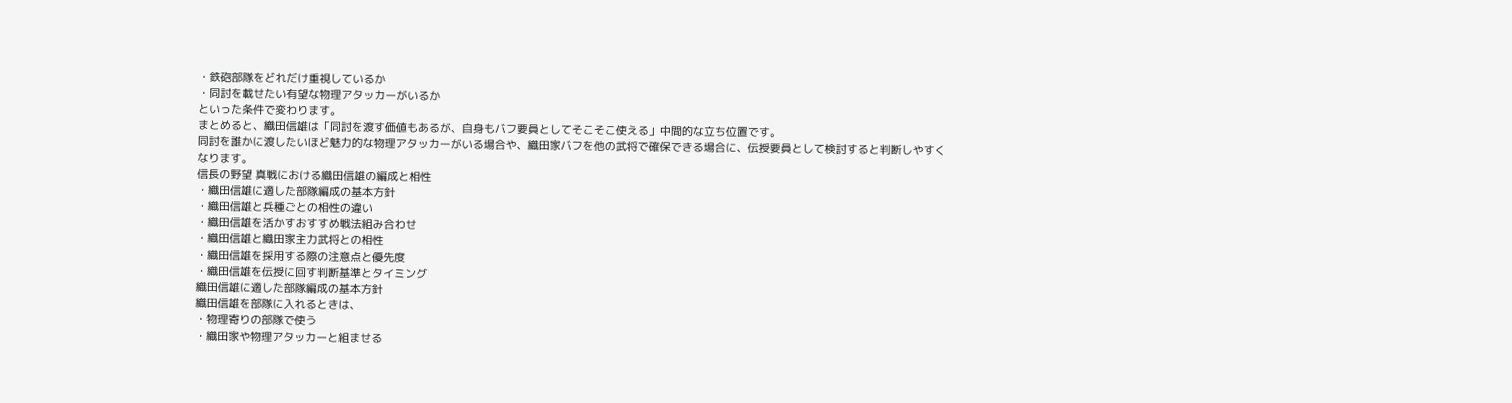・鉄砲部隊をどれだけ重視しているか
・同討を載せたい有望な物理アタッカーがいるか
といった条件で変わります。
まとめると、織田信雄は「同討を渡す価値もあるが、自身もバフ要員としてそこそこ使える」中間的な立ち位置です。
同討を誰かに渡したいほど魅力的な物理アタッカーがいる場合や、織田家バフを他の武将で確保できる場合に、伝授要員として検討すると判断しやすくなります。
信長の野望 真戦における織田信雄の編成と相性
・織田信雄に適した部隊編成の基本方針
・織田信雄と兵種ごとの相性の違い
・織田信雄を活かすおすすめ戦法組み合わせ
・織田信雄と織田家主力武将との相性
・織田信雄を採用する際の注意点と優先度
・織田信雄を伝授に回す判断基準とタイミング
織田信雄に適した部隊編成の基本方針
織田信雄を部隊に入れるときは、
・物理寄りの部隊で使う
・織田家や物理アタッカーと組ませる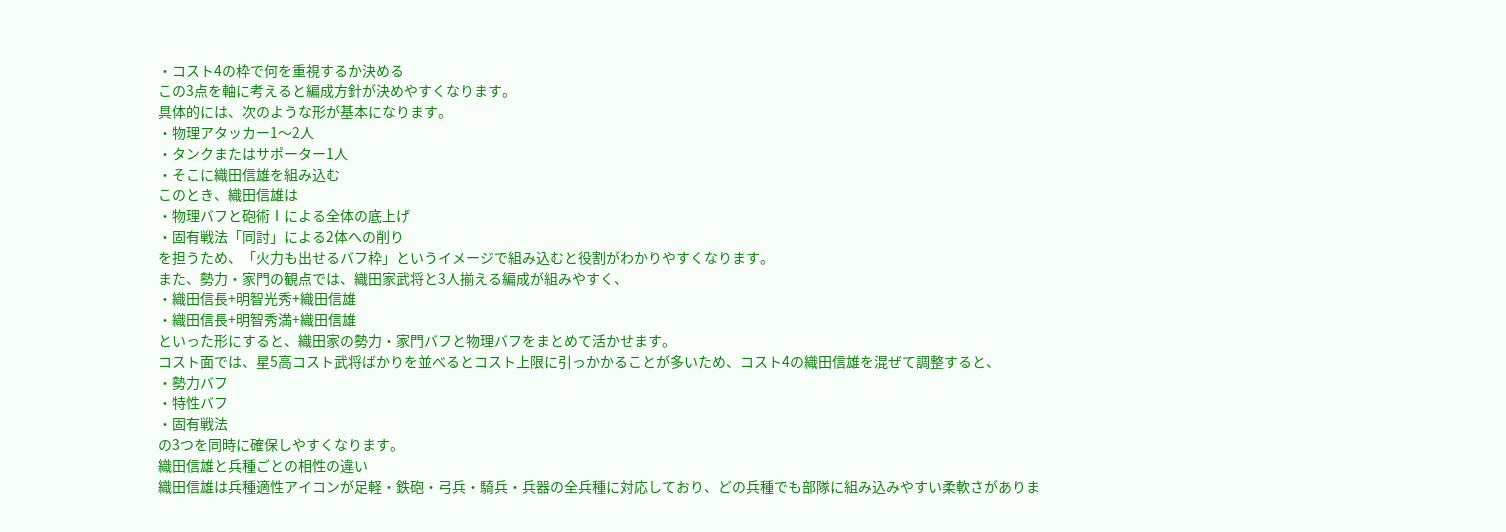・コスト4の枠で何を重視するか決める
この3点を軸に考えると編成方針が決めやすくなります。
具体的には、次のような形が基本になります。
・物理アタッカー1〜2人
・タンクまたはサポーター1人
・そこに織田信雄を組み込む
このとき、織田信雄は
・物理バフと砲術Ⅰによる全体の底上げ
・固有戦法「同討」による2体への削り
を担うため、「火力も出せるバフ枠」というイメージで組み込むと役割がわかりやすくなります。
また、勢力・家門の観点では、織田家武将と3人揃える編成が組みやすく、
・織田信長+明智光秀+織田信雄
・織田信長+明智秀満+織田信雄
といった形にすると、織田家の勢力・家門バフと物理バフをまとめて活かせます。
コスト面では、星5高コスト武将ばかりを並べるとコスト上限に引っかかることが多いため、コスト4の織田信雄を混ぜて調整すると、
・勢力バフ
・特性バフ
・固有戦法
の3つを同時に確保しやすくなります。
織田信雄と兵種ごとの相性の違い
織田信雄は兵種適性アイコンが足軽・鉄砲・弓兵・騎兵・兵器の全兵種に対応しており、どの兵種でも部隊に組み込みやすい柔軟さがありま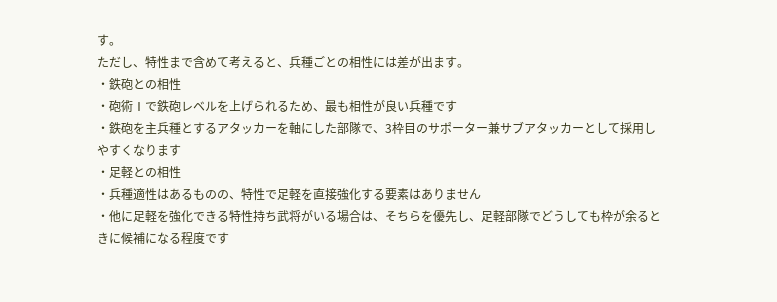す。
ただし、特性まで含めて考えると、兵種ごとの相性には差が出ます。
・鉄砲との相性
・砲術Ⅰで鉄砲レベルを上げられるため、最も相性が良い兵種です
・鉄砲を主兵種とするアタッカーを軸にした部隊で、3枠目のサポーター兼サブアタッカーとして採用しやすくなります
・足軽との相性
・兵種適性はあるものの、特性で足軽を直接強化する要素はありません
・他に足軽を強化できる特性持ち武将がいる場合は、そちらを優先し、足軽部隊でどうしても枠が余るときに候補になる程度です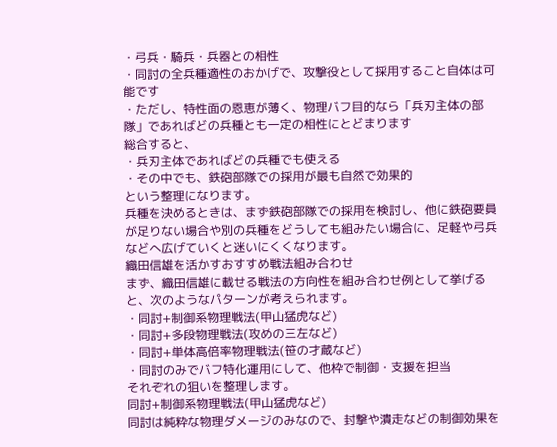・弓兵・騎兵・兵器との相性
・同討の全兵種適性のおかげで、攻撃役として採用すること自体は可能です
・ただし、特性面の恩恵が薄く、物理バフ目的なら「兵刃主体の部隊」であればどの兵種とも一定の相性にとどまります
総合すると、
・兵刃主体であればどの兵種でも使える
・その中でも、鉄砲部隊での採用が最も自然で効果的
という整理になります。
兵種を決めるときは、まず鉄砲部隊での採用を検討し、他に鉄砲要員が足りない場合や別の兵種をどうしても組みたい場合に、足軽や弓兵などへ広げていくと迷いにくくなります。
織田信雄を活かすおすすめ戦法組み合わせ
まず、織田信雄に載せる戦法の方向性を組み合わせ例として挙げると、次のようなパターンが考えられます。
・同討+制御系物理戦法(甲山猛虎など)
・同討+多段物理戦法(攻めの三左など)
・同討+単体高倍率物理戦法(笹の才蔵など)
・同討のみでバフ特化運用にして、他枠で制御・支援を担当
それぞれの狙いを整理します。
同討+制御系物理戦法(甲山猛虎など)
同討は純粋な物理ダメージのみなので、封撃や潰走などの制御効果を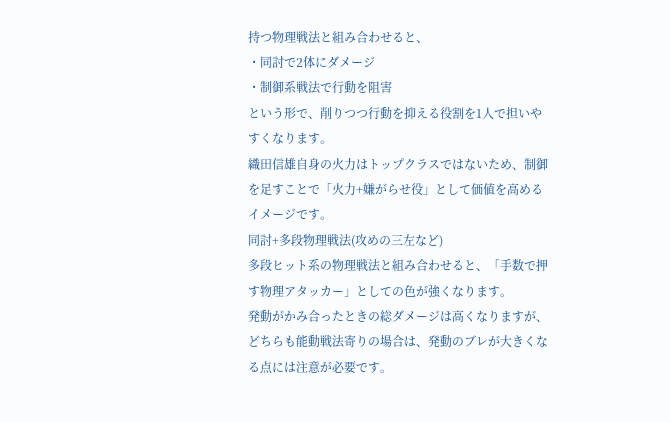持つ物理戦法と組み合わせると、
・同討で2体にダメージ
・制御系戦法で行動を阻害
という形で、削りつつ行動を抑える役割を1人で担いやすくなります。
織田信雄自身の火力はトップクラスではないため、制御を足すことで「火力+嫌がらせ役」として価値を高めるイメージです。
同討+多段物理戦法(攻めの三左など)
多段ヒット系の物理戦法と組み合わせると、「手数で押す物理アタッカー」としての色が強くなります。
発動がかみ合ったときの総ダメージは高くなりますが、どちらも能動戦法寄りの場合は、発動のブレが大きくなる点には注意が必要です。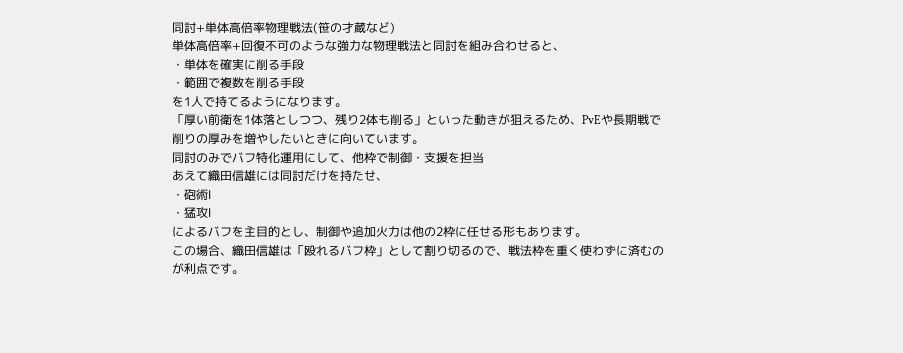同討+単体高倍率物理戦法(笹の才蔵など)
単体高倍率+回復不可のような強力な物理戦法と同討を組み合わせると、
・単体を確実に削る手段
・範囲で複数を削る手段
を1人で持てるようになります。
「厚い前衛を1体落としつつ、残り2体も削る」といった動きが狙えるため、PvEや長期戦で削りの厚みを増やしたいときに向いています。
同討のみでバフ特化運用にして、他枠で制御・支援を担当
あえて織田信雄には同討だけを持たせ、
・砲術Ⅰ
・猛攻Ⅰ
によるバフを主目的とし、制御や追加火力は他の2枠に任せる形もあります。
この場合、織田信雄は「殴れるバフ枠」として割り切るので、戦法枠を重く使わずに済むのが利点です。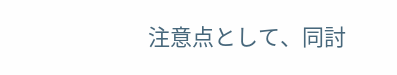注意点として、同討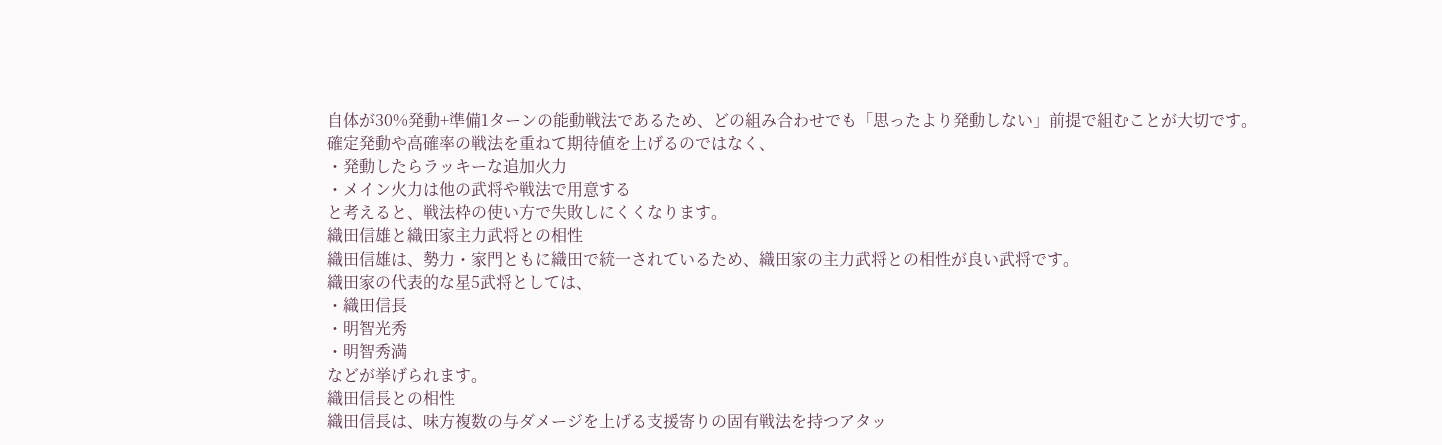自体が30%発動+準備1ターンの能動戦法であるため、どの組み合わせでも「思ったより発動しない」前提で組むことが大切です。
確定発動や高確率の戦法を重ねて期待値を上げるのではなく、
・発動したらラッキーな追加火力
・メイン火力は他の武将や戦法で用意する
と考えると、戦法枠の使い方で失敗しにくくなります。
織田信雄と織田家主力武将との相性
織田信雄は、勢力・家門ともに織田で統一されているため、織田家の主力武将との相性が良い武将です。
織田家の代表的な星5武将としては、
・織田信長
・明智光秀
・明智秀満
などが挙げられます。
織田信長との相性
織田信長は、味方複数の与ダメージを上げる支援寄りの固有戦法を持つアタッ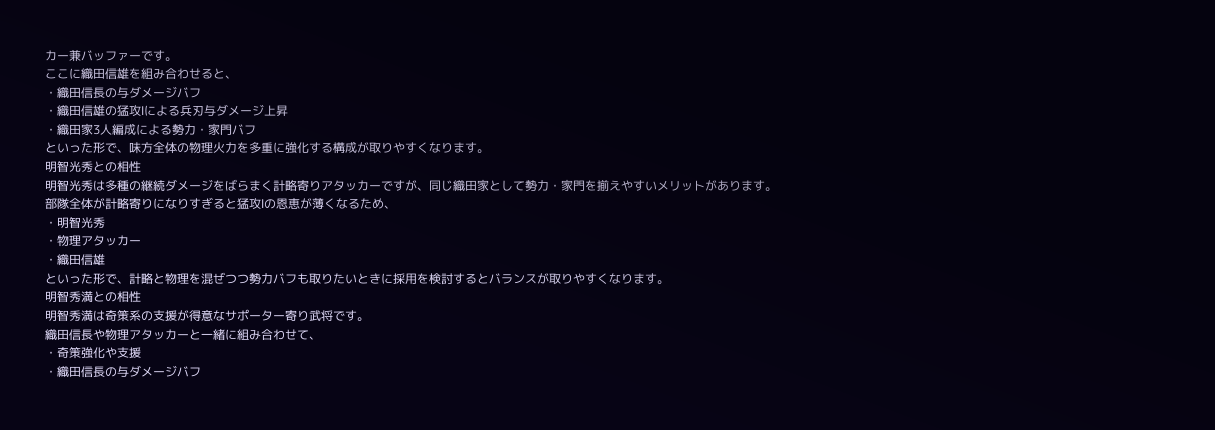カー兼バッファーです。
ここに織田信雄を組み合わせると、
・織田信長の与ダメージバフ
・織田信雄の猛攻Ⅰによる兵刃与ダメージ上昇
・織田家3人編成による勢力・家門バフ
といった形で、味方全体の物理火力を多重に強化する構成が取りやすくなります。
明智光秀との相性
明智光秀は多種の継続ダメージをばらまく計略寄りアタッカーですが、同じ織田家として勢力・家門を揃えやすいメリットがあります。
部隊全体が計略寄りになりすぎると猛攻Ⅰの恩恵が薄くなるため、
・明智光秀
・物理アタッカー
・織田信雄
といった形で、計略と物理を混ぜつつ勢力バフも取りたいときに採用を検討するとバランスが取りやすくなります。
明智秀満との相性
明智秀満は奇策系の支援が得意なサポーター寄り武将です。
織田信長や物理アタッカーと一緒に組み合わせて、
・奇策強化や支援
・織田信長の与ダメージバフ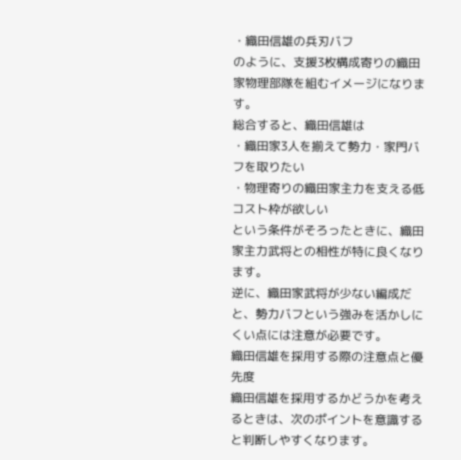・織田信雄の兵刃バフ
のように、支援3枚構成寄りの織田家物理部隊を組むイメージになります。
総合すると、織田信雄は
・織田家3人を揃えて勢力・家門バフを取りたい
・物理寄りの織田家主力を支える低コスト枠が欲しい
という条件がそろったときに、織田家主力武将との相性が特に良くなります。
逆に、織田家武将が少ない編成だと、勢力バフという強みを活かしにくい点には注意が必要です。
織田信雄を採用する際の注意点と優先度
織田信雄を採用するかどうかを考えるときは、次のポイントを意識すると判断しやすくなります。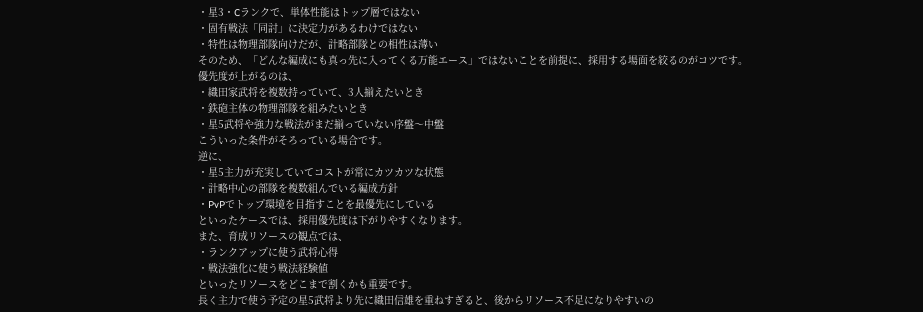・星3・Cランクで、単体性能はトップ層ではない
・固有戦法「同討」に決定力があるわけではない
・特性は物理部隊向けだが、計略部隊との相性は薄い
そのため、「どんな編成にも真っ先に入ってくる万能エース」ではないことを前提に、採用する場面を絞るのがコツです。
優先度が上がるのは、
・織田家武将を複数持っていて、3人揃えたいとき
・鉄砲主体の物理部隊を組みたいとき
・星5武将や強力な戦法がまだ揃っていない序盤〜中盤
こういった条件がそろっている場合です。
逆に、
・星5主力が充実していてコストが常にカツカツな状態
・計略中心の部隊を複数組んでいる編成方針
・PvPでトップ環境を目指すことを最優先にしている
といったケースでは、採用優先度は下がりやすくなります。
また、育成リソースの観点では、
・ランクアップに使う武将心得
・戦法強化に使う戦法経験値
といったリソースをどこまで割くかも重要です。
長く主力で使う予定の星5武将より先に織田信雄を重ねすぎると、後からリソース不足になりやすいの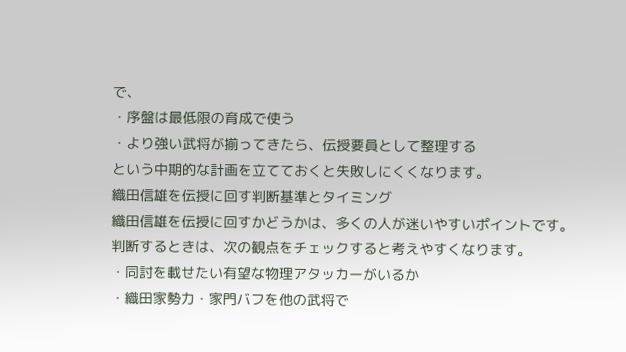で、
・序盤は最低限の育成で使う
・より強い武将が揃ってきたら、伝授要員として整理する
という中期的な計画を立てておくと失敗しにくくなります。
織田信雄を伝授に回す判断基準とタイミング
織田信雄を伝授に回すかどうかは、多くの人が迷いやすいポイントです。
判断するときは、次の観点をチェックすると考えやすくなります。
・同討を載せたい有望な物理アタッカーがいるか
・織田家勢力・家門バフを他の武将で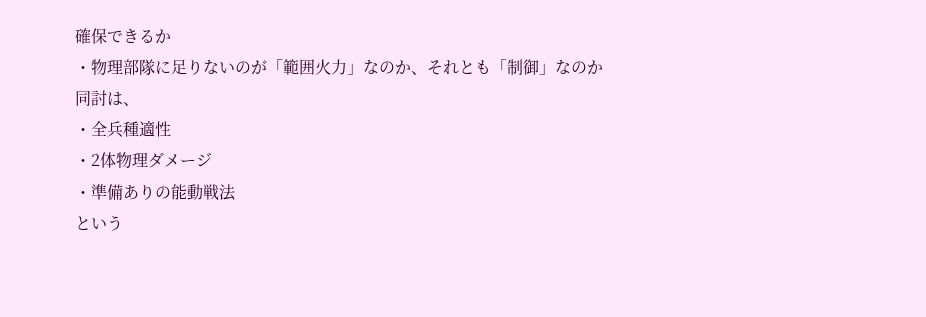確保できるか
・物理部隊に足りないのが「範囲火力」なのか、それとも「制御」なのか
同討は、
・全兵種適性
・2体物理ダメージ
・準備ありの能動戦法
という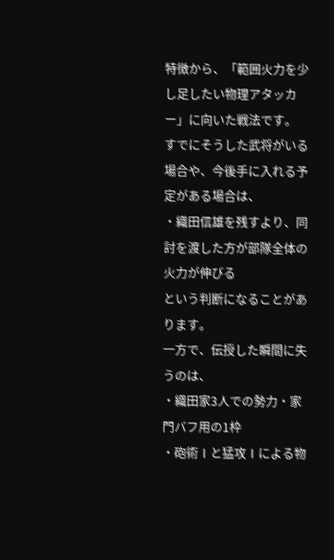特徴から、「範囲火力を少し足したい物理アタッカー」に向いた戦法です。
すでにそうした武将がいる場合や、今後手に入れる予定がある場合は、
・織田信雄を残すより、同討を渡した方が部隊全体の火力が伸びる
という判断になることがあります。
一方で、伝授した瞬間に失うのは、
・織田家3人での勢力・家門バフ用の1枠
・砲術Ⅰと猛攻Ⅰによる物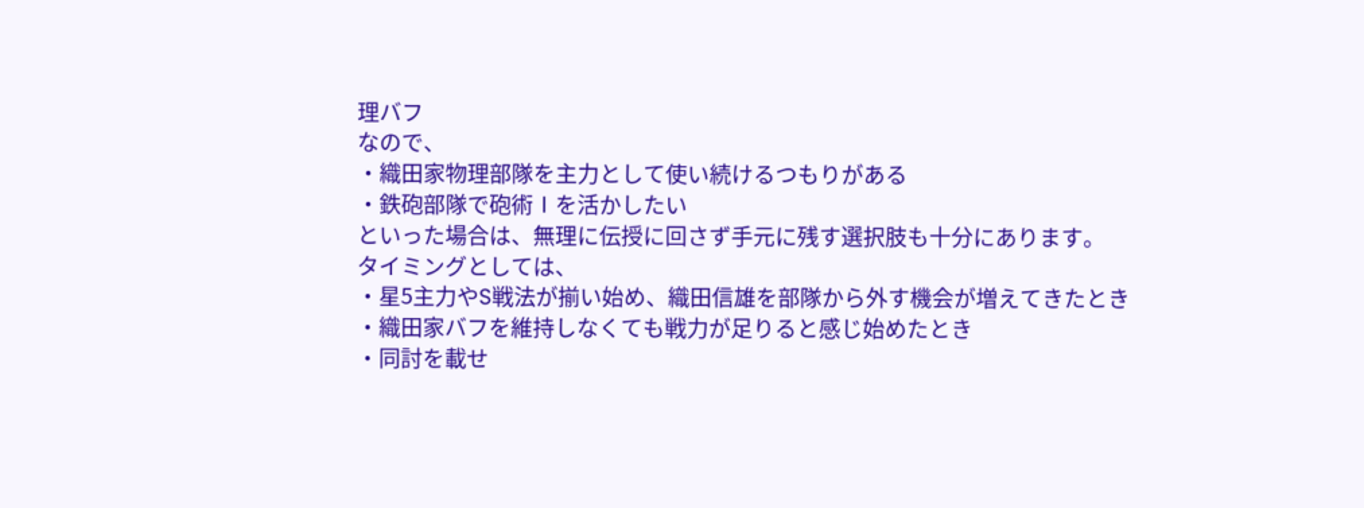理バフ
なので、
・織田家物理部隊を主力として使い続けるつもりがある
・鉄砲部隊で砲術Ⅰを活かしたい
といった場合は、無理に伝授に回さず手元に残す選択肢も十分にあります。
タイミングとしては、
・星5主力やS戦法が揃い始め、織田信雄を部隊から外す機会が増えてきたとき
・織田家バフを維持しなくても戦力が足りると感じ始めたとき
・同討を載せ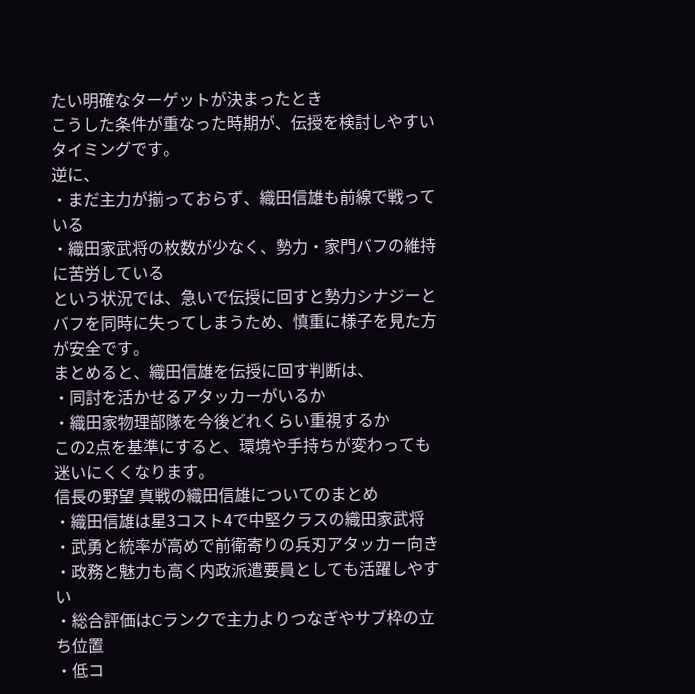たい明確なターゲットが決まったとき
こうした条件が重なった時期が、伝授を検討しやすいタイミングです。
逆に、
・まだ主力が揃っておらず、織田信雄も前線で戦っている
・織田家武将の枚数が少なく、勢力・家門バフの維持に苦労している
という状況では、急いで伝授に回すと勢力シナジーとバフを同時に失ってしまうため、慎重に様子を見た方が安全です。
まとめると、織田信雄を伝授に回す判断は、
・同討を活かせるアタッカーがいるか
・織田家物理部隊を今後どれくらい重視するか
この2点を基準にすると、環境や手持ちが変わっても迷いにくくなります。
信長の野望 真戦の織田信雄についてのまとめ
・織田信雄は星3コスト4で中堅クラスの織田家武将
・武勇と統率が高めで前衛寄りの兵刃アタッカー向き
・政務と魅力も高く内政派遣要員としても活躍しやすい
・総合評価はCランクで主力よりつなぎやサブ枠の立ち位置
・低コ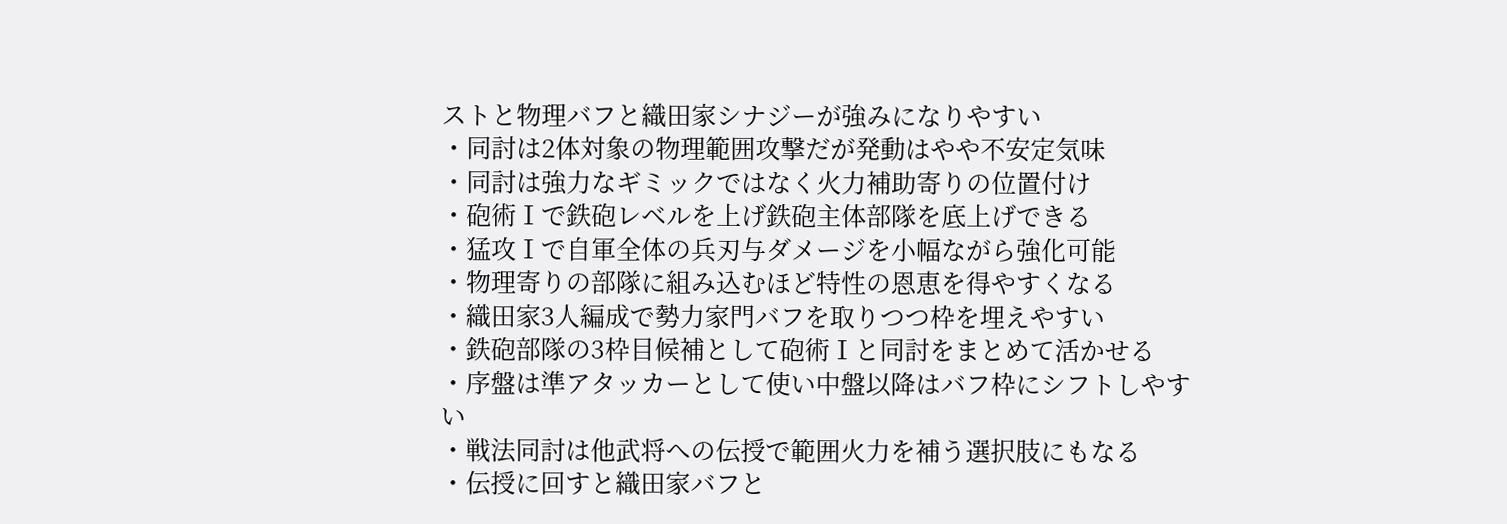ストと物理バフと織田家シナジーが強みになりやすい
・同討は2体対象の物理範囲攻撃だが発動はやや不安定気味
・同討は強力なギミックではなく火力補助寄りの位置付け
・砲術Ⅰで鉄砲レベルを上げ鉄砲主体部隊を底上げできる
・猛攻Ⅰで自軍全体の兵刃与ダメージを小幅ながら強化可能
・物理寄りの部隊に組み込むほど特性の恩恵を得やすくなる
・織田家3人編成で勢力家門バフを取りつつ枠を埋えやすい
・鉄砲部隊の3枠目候補として砲術Ⅰと同討をまとめて活かせる
・序盤は準アタッカーとして使い中盤以降はバフ枠にシフトしやすい
・戦法同討は他武将への伝授で範囲火力を補う選択肢にもなる
・伝授に回すと織田家バフと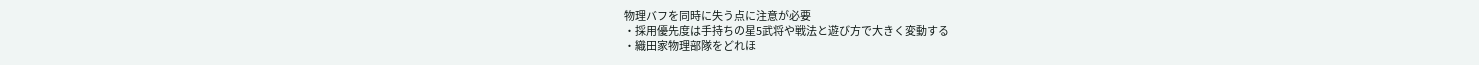物理バフを同時に失う点に注意が必要
・採用優先度は手持ちの星5武将や戦法と遊び方で大きく変動する
・織田家物理部隊をどれほ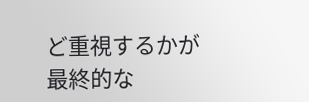ど重視するかが最終的な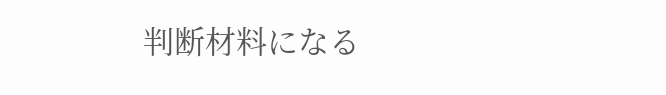判断材料になる